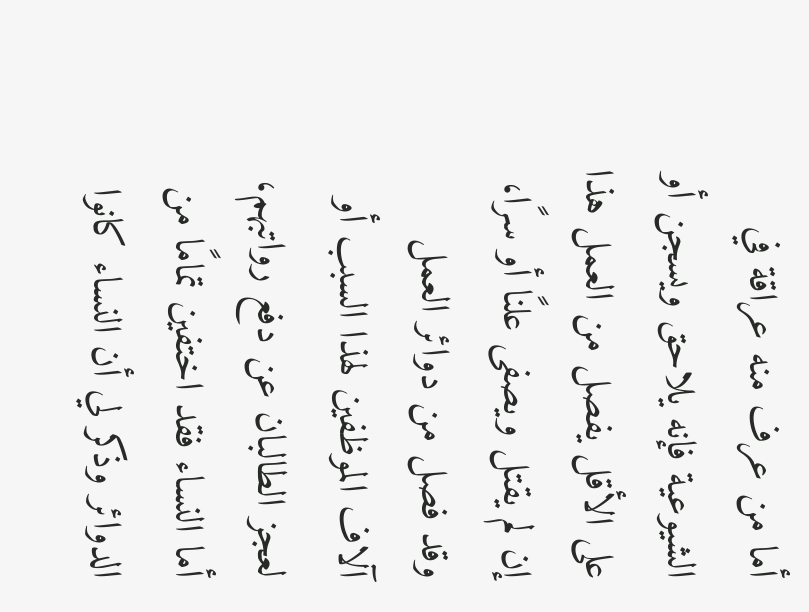أما من عرف منه عراقة في الشيوعية فإنه يلاحق ويسجن أو على الأقل يفصل من العمل هذا إن لم يقتل ويصفى علنًا أو سرًا، وقد فصل من دوائر العمل آلاف الموظفين لهذا السبب أو لعجز الطالبان عن دفع رواتبهم، أما النساء فقد اختفين تمامًا من الدوائر وذكر لي أن النساء كانوا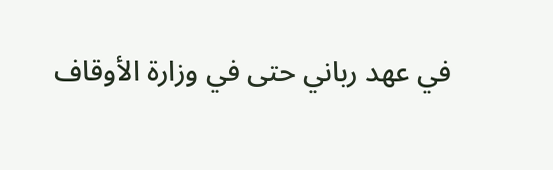في عهد رباني حتى في وزارة الأوقاف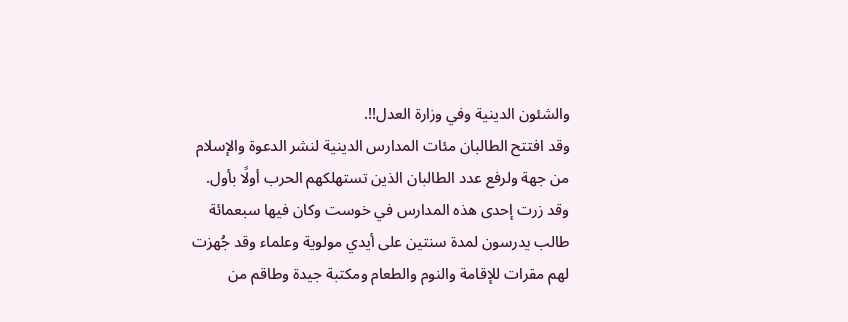والشئون الدينية وفي وزارة العدل!!.
وقد افتتح الطالبان مئات المدارس الدينية لنشر الدعوة والإسلام من جهة ولرفع عدد الطالبان الذين تستهلكهم الحرب أولًا بأول. وقد زرت إحدى هذه المدارس في خوست وكان فيها سبعمائة طالب يدرسون لمدة سنتين على أيدي مولوية وعلماء وقد جُهزت لهم مقرات للإقامة والنوم والطعام ومكتبة جيدة وطاقم من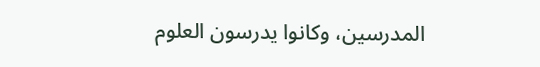المدرسين، وكانوا يدرسون العلوم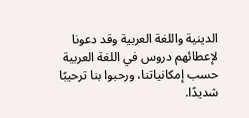الدينية واللغة العربية وقد دعونا لإعطائهم دروس في اللغة العربية حسب إمكانياتنا، ورحبوا بنا ترحيبًا شديدًا.